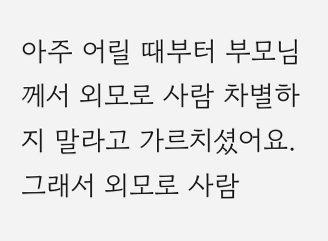아주 어릴 때부터 부모님께서 외모로 사람 차별하지 말라고 가르치셨어요.그래서 외모로 사람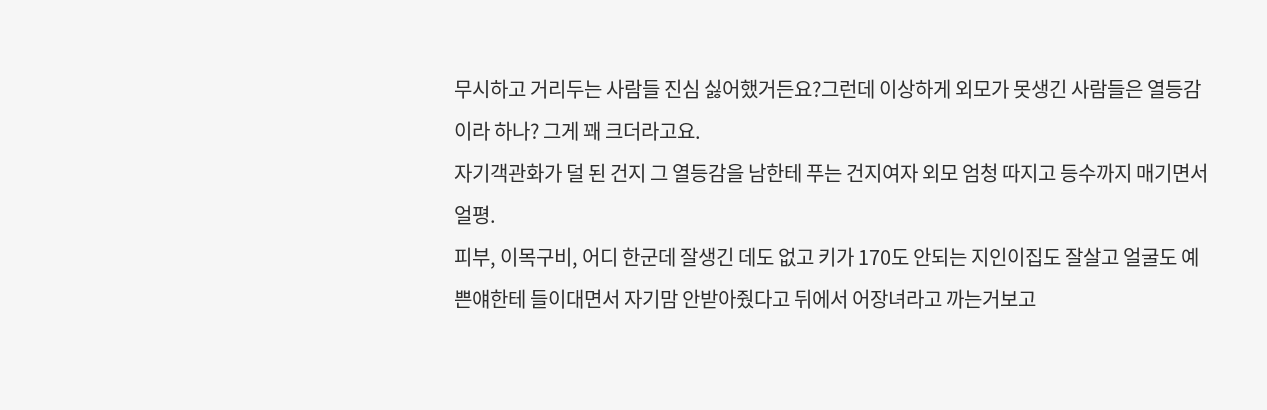무시하고 거리두는 사람들 진심 싫어했거든요?그런데 이상하게 외모가 못생긴 사람들은 열등감이라 하나? 그게 꽤 크더라고요.
자기객관화가 덜 된 건지 그 열등감을 남한테 푸는 건지여자 외모 엄청 따지고 등수까지 매기면서 얼평.
피부, 이목구비, 어디 한군데 잘생긴 데도 없고 키가 170도 안되는 지인이집도 잘살고 얼굴도 예쁜얘한테 들이대면서 자기맘 안받아줬다고 뒤에서 어장녀라고 까는거보고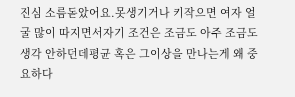진심 소름돋았어요.못생기거나 키작으면 여자 얼굴 많이 따지면서자기 조건은 조금도 아주 조금도 생각 안하던데평균 혹은 그이상을 만나는게 왜 중요하다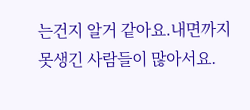는건지 알거 같아요.내면까지 못생긴 사람들이 많아서요.